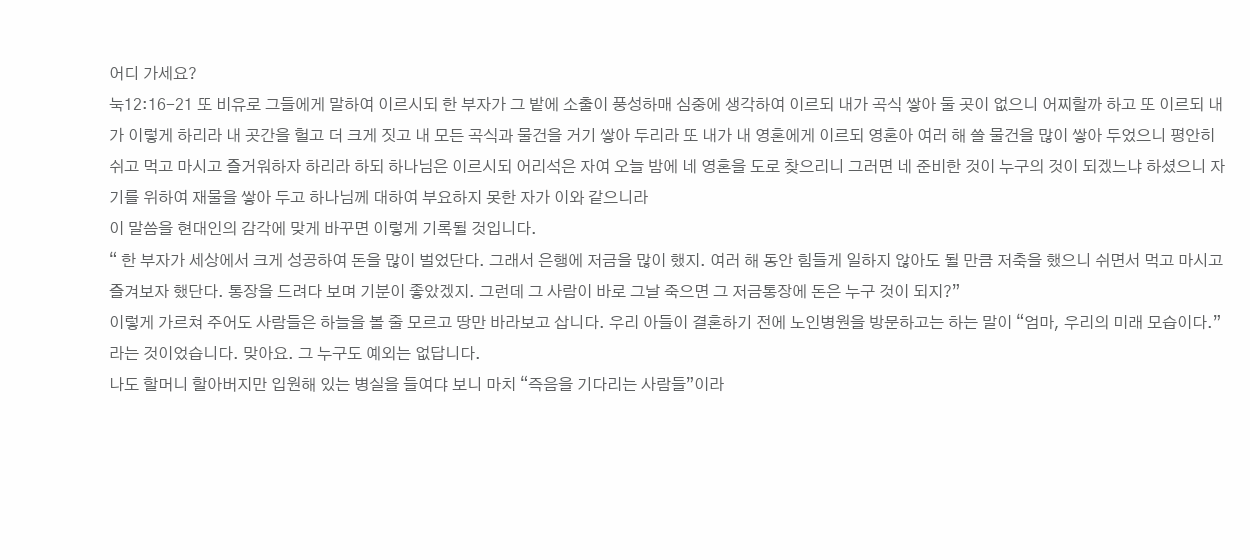어디 가세요?
눅12:16-21 또 비유로 그들에게 말하여 이르시되 한 부자가 그 밭에 소출이 풍성하매 심중에 생각하여 이르되 내가 곡식 쌓아 둘 곳이 없으니 어찌할까 하고 또 이르되 내가 이렇게 하리라 내 곳간을 헐고 더 크게 짓고 내 모든 곡식과 물건을 거기 쌓아 두리라 또 내가 내 영혼에게 이르되 영혼아 여러 해 쓸 물건을 많이 쌓아 두었으니 평안히 쉬고 먹고 마시고 즐거워하자 하리라 하되 하나님은 이르시되 어리석은 자여 오늘 밤에 네 영혼을 도로 찾으리니 그러면 네 준비한 것이 누구의 것이 되겠느냐 하셨으니 자기를 위하여 재물을 쌓아 두고 하나님께 대하여 부요하지 못한 자가 이와 같으니라
이 말씀을 현대인의 감각에 맞게 바꾸면 이렇게 기록될 것입니다.
“ 한 부자가 세상에서 크게 성공하여 돈을 많이 벌었단다. 그래서 은행에 저금을 많이 했지. 여러 해 동안 힘들게 일하지 않아도 될 만큼 저축을 했으니 쉬면서 먹고 마시고 즐겨보자 했단다. 통장을 드려다 보며 기분이 좋았겠지. 그런데 그 사람이 바로 그날 죽으면 그 저금통장에 돈은 누구 것이 되지?”
이렇게 가르쳐 주어도 사람들은 하늘을 볼 줄 모르고 땅만 바라보고 삽니다. 우리 아들이 결혼하기 전에 노인병원을 방문하고는 하는 말이 “엄마, 우리의 미래 모습이다.” 라는 것이었습니다. 맞아요. 그 누구도 예외는 없답니다.
나도 할머니 할아버지만 입원해 있는 병실을 들여댜 보니 마치 “즉음을 기다리는 사람들”이라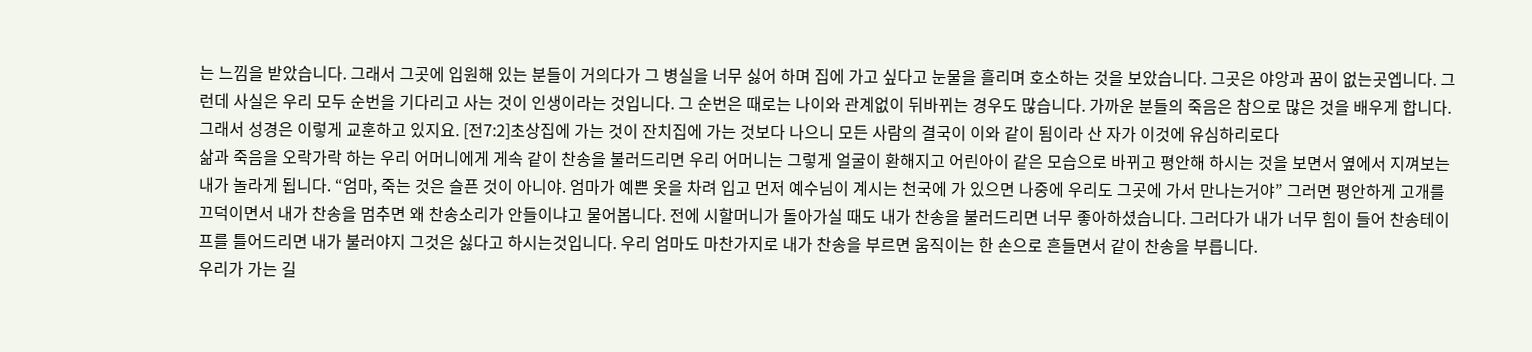는 느낌을 받았습니다. 그래서 그곳에 입원해 있는 분들이 거의다가 그 병실을 너무 싫어 하며 집에 가고 싶다고 눈물을 흘리며 호소하는 것을 보았습니다. 그곳은 야앙과 꿈이 없는곳엡니다. 그런데 사실은 우리 모두 순번을 기다리고 사는 것이 인생이라는 것입니다. 그 순번은 때로는 나이와 관계없이 뒤바뀌는 경우도 많습니다. 가까운 분들의 죽음은 참으로 많은 것을 배우게 합니다. 그래서 성경은 이렇게 교훈하고 있지요. [전7:2]초상집에 가는 것이 잔치집에 가는 것보다 나으니 모든 사람의 결국이 이와 같이 됨이라 산 자가 이것에 유심하리로다
삶과 죽음을 오락가락 하는 우리 어머니에게 게속 같이 찬송을 불러드리면 우리 어머니는 그렇게 얼굴이 환해지고 어린아이 같은 모습으로 바뀌고 평안해 하시는 것을 보면서 옆에서 지껴보는 내가 놀라게 됩니다. “엄마, 죽는 것은 슬픈 것이 아니야. 엄마가 예쁜 옷을 차려 입고 먼저 예수님이 계시는 천국에 가 있으면 나중에 우리도 그곳에 가서 만나는거야” 그러면 평안하게 고개를 끄덕이면서 내가 찬송을 멈추면 왜 찬송소리가 안들이냐고 물어봅니다. 전에 시할머니가 돌아가실 때도 내가 찬송을 불러드리면 너무 좋아하셨습니다. 그러다가 내가 너무 힘이 들어 찬송테이프를 틀어드리면 내가 불러야지 그것은 싫다고 하시는것입니다. 우리 엄마도 마찬가지로 내가 찬송을 부르면 움직이는 한 손으로 흔들면서 같이 찬송을 부릅니다.
우리가 가는 길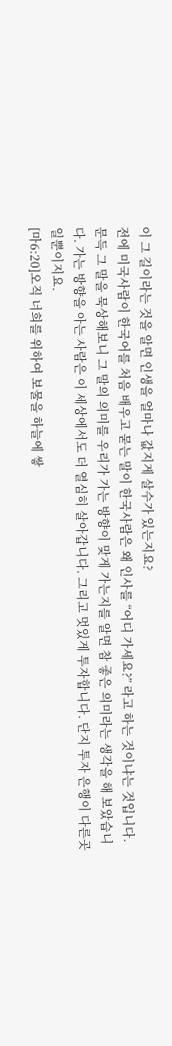이 그 길이라는 것을 알면 인생을 얼마나 값지게 살수가 있는지요?
전에 미국사람이 한국어를 처음 배우고 묻는 말이 한국사람은 왜 인사를 “어디 가세요?” 라고 하는 것이냐는 것입니다. 문득 그 말을 묵상해보니 그 말의 의미를 우리가 가는 방향이 맞게 가는지를 알면 참 좋은 의미라는 생각을 해 보았습니다. 가는 방향을 아는 사람은 이 세상에서도 더 열심히 살아갑니다. 그리고 멋있게 투자합니다. 단지 투자 은행이 다른곳일뿐이지요.
[마6:20]오직 너희를 위하여 보물을 하늘에 쌓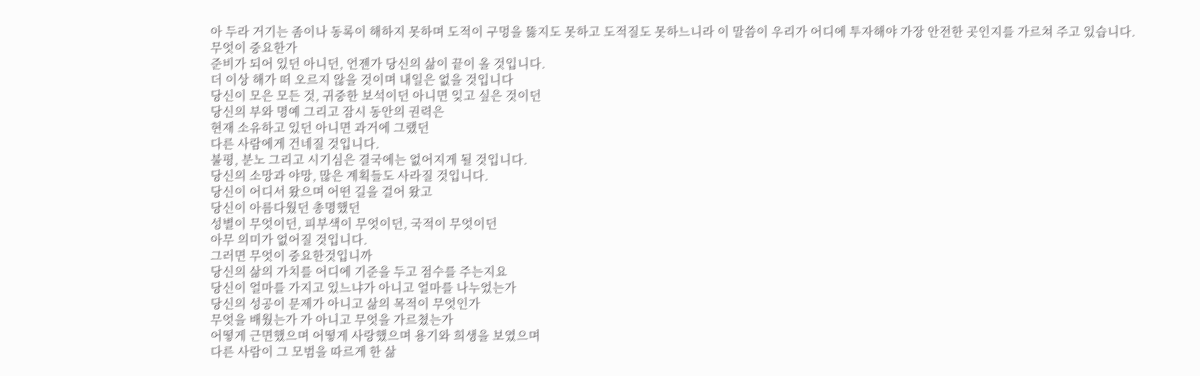아 두라 거기는 좀이나 동록이 해하지 못하며 도적이 구멍을 뚫지도 못하고 도적질도 못하느니라 이 말씀이 우리가 어디에 투자해야 가장 안전한 곳인지를 가르쳐 주고 있습니다.
무엇이 중요한가
준비가 되어 있던 아니던, 언젠가 당신의 삶이 끝이 올 것입니다.
더 이상 해가 떠 오르지 않을 것이며 내일은 없을 것입니다
당신이 모은 모든 것, 귀중한 보석이던 아니면 잊고 싶은 것이던
당신의 부와 명예 그리고 잠시 동안의 권력은
현재 소유하고 있던 아니면 과거에 그랬던
다른 사람에게 건네질 것입니다.
불평, 분노 그리고 시기심은 결국에는 없어지게 될 것입니다.
당신의 소망과 야망, 많은 계획들도 사라질 것입니다.
당신이 어디서 왔으며 어떤 길을 걸어 왔고
당신이 아름다웠던 총명했던
성별이 무엇이던, 피부색이 무엇이던, 국적이 무엇이던
아무 의미가 없어질 것입니다.
그러면 무엇이 중요한것입니까
당신의 삶의 가치를 어디에 기준을 두고 점수를 주는지요
당신이 얼마를 가지고 있느냐가 아니고 얼마를 나누었는가
당신의 성공이 문제가 아니고 삶의 목적이 무엇인가
무엇을 배웠는가 가 아니고 무엇을 가르쳤는가
어떻게 근면했으며 어떻게 사랑했으며 용기와 희생을 보였으며
다른 사람이 그 모범을 따르게 한 삶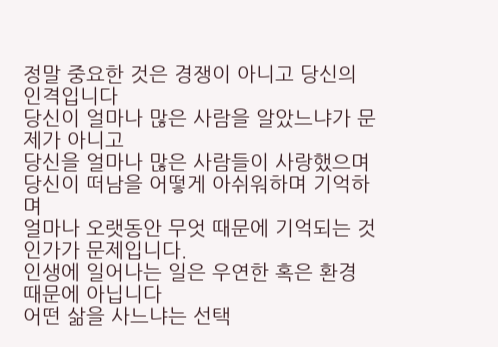정말 중요한 것은 경쟁이 아니고 당신의 인격입니다
당신이 얼마나 많은 사람을 알았느냐가 문제가 아니고
당신을 얼마나 많은 사람들이 사랑했으며
당신이 떠남을 어떻게 아쉬워하며 기억하며
얼마나 오랫동안 무엇 때문에 기억되는 것인가가 문제입니다.
인생에 일어나는 일은 우연한 혹은 환경 때문에 아닙니다
어떤 삶을 사느냐는 선택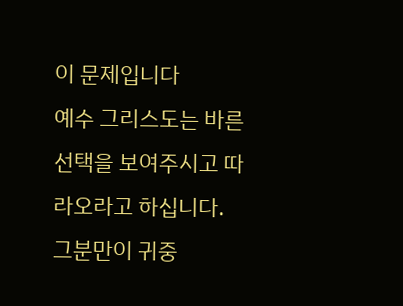이 문제입니다
예수 그리스도는 바른 선택을 보여주시고 따라오라고 하십니다.
그분만이 귀중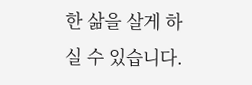한 삶을 살게 하실 수 있습니다.